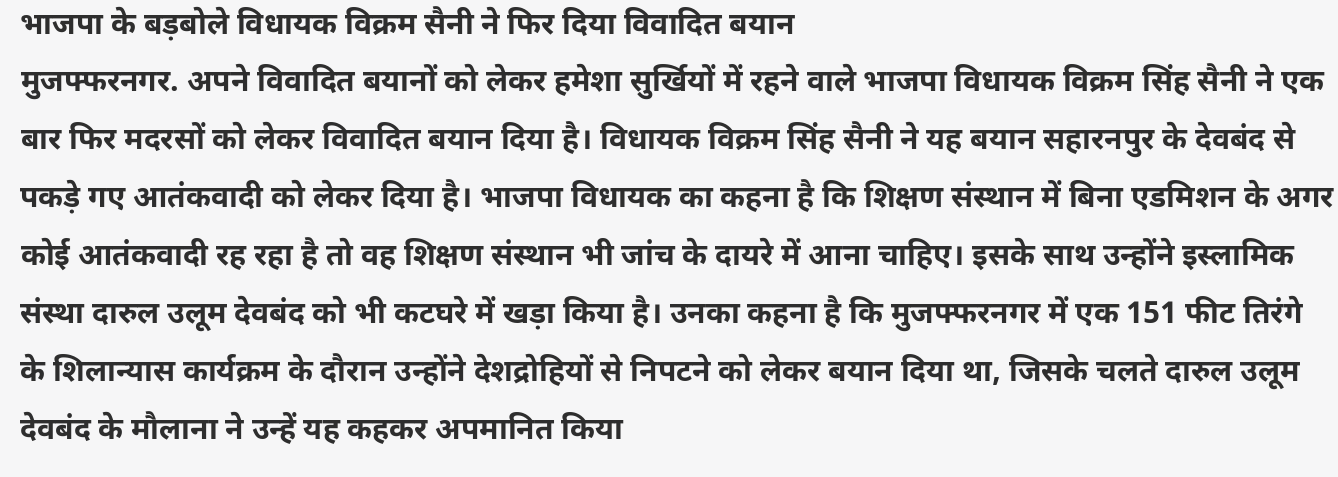भाजपा के बड़बोले विधायक विक्रम सैनी ने फिर दिया विवादित बयान
मुजफ्फरनगर. अपने विवादित बयानों को लेकर हमेशा सुर्खियों में रहने वाले भाजपा विधायक विक्रम सिंह सैनी ने एक बार फिर मदरसों को लेकर विवादित बयान दिया है। विधायक विक्रम सिंह सैनी ने यह बयान सहारनपुर के देवबंद से पकड़े गए आतंकवादी को लेकर दिया है। भाजपा विधायक का कहना है कि शिक्षण संस्थान में बिना एडमिशन के अगर कोई आतंकवादी रह रहा है तो वह शिक्षण संस्थान भी जांच के दायरे में आना चाहिए। इसके साथ उन्होंने इस्लामिक संस्था दारुल उलूम देवबंद को भी कटघरे में खड़ा किया है। उनका कहना है कि मुजफ्फरनगर में एक 151 फीट तिरंगे के शिलान्यास कार्यक्रम के दौरान उन्होंने देशद्रोहियों से निपटने को लेकर बयान दिया था, जिसके चलते दारुल उलूम देवबंद के मौलाना ने उन्हें यह कहकर अपमानित किया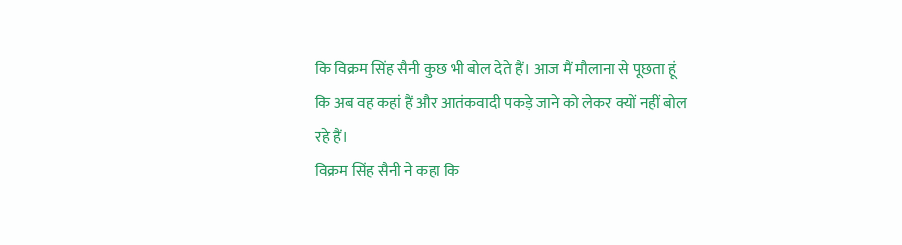कि विक्रम सिंह सैनी कुछ भी बोल देते हैं। आज मैं मौलाना से पूछता हूं कि अब वह कहां हैं और आतंकवादी पकड़े जाने को लेकर क्यों नहीं बोल रहे हैं।
विक्रम सिंह सैनी ने कहा कि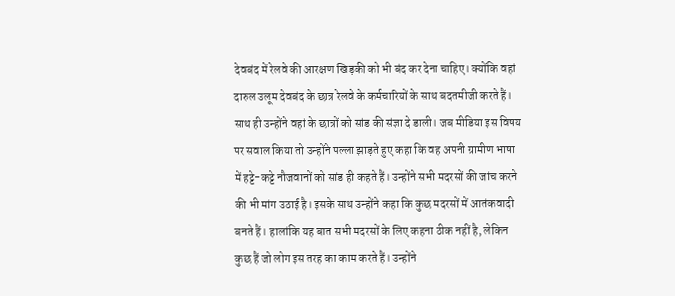देवबंद में रेलवे की आरक्षण खिड़की को भी बंद कर देना चाहिए। क्योंकि वहां दारुल उलूम देवबंद के छात्र रेलवे के कर्मचारियों के साथ बदतमीजी करते हैं। साथ ही उन्होंने वहां के छात्रों को सांड की संज्ञा दे डाली। जब मीडिया इस विषय पर सवाल किया तो उन्होंने पल्ला झाड़ते हुए कहा कि वह अपनी ग्रामीण भाषा में हट्टे-कट्टे नौजवानों को सांड ही कहते हैं। उन्होंने सभी मदरसों की जांच करने की भी मांग उठाई है। इसके साथ उन्होंने कहा कि कुछ मदरसों में आतंकवादी बनते हैं। हालांकि यह बात सभी मदरसों के लिए कहना ठीक नहीं है, लेकिन कुछ हैं जो लोग इस तरह का काम करते हैं। उन्होंने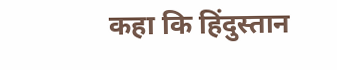कहा कि हिंदुस्तान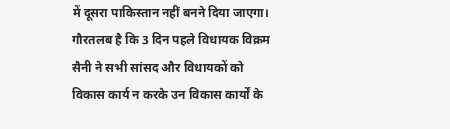में दूसरा पाकिस्तान नहीं बनने दिया जाएगा।
गौरतलब है कि 3 दिन पहले विधायक विक्रम सैनी ने सभी सांसद और विधायकों को विकास कार्य न करके उन विकास कार्यों के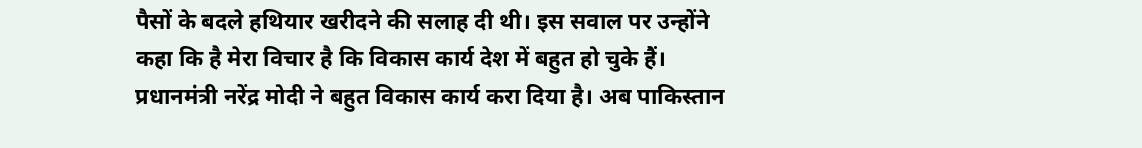पैसों के बदले हथियार खरीदने की सलाह दी थी। इस सवाल पर उन्होंने कहा कि है मेरा विचार है कि विकास कार्य देश में बहुत हो चुके हैं। प्रधानमंत्री नरेंद्र मोदी ने बहुत विकास कार्य करा दिया है। अब पाकिस्तान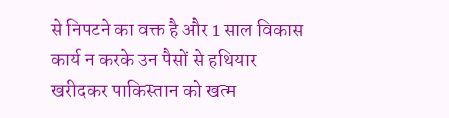से निपटने का वक्त है और 1 साल विकास कार्य न करके उन पैसों से हथियार खरीदकर पाकिस्तान को खत्म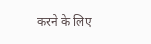करने के लिए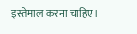इस्तेमाल करना चाहिए।